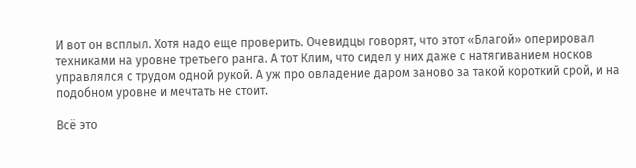И вот он всплыл. Хотя надо еще проверить. Очевидцы говорят, что этот «Благой» оперировал техниками на уровне третьего ранга. А тот Клим, что сидел у них даже с натягиванием носков управлялся с трудом одной рукой. А уж про овладение даром заново за такой короткий срой, и на подобном уровне и мечтать не стоит.

Всё это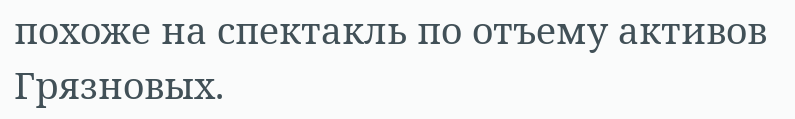похоже на спектакль по отъему активов Грязновых.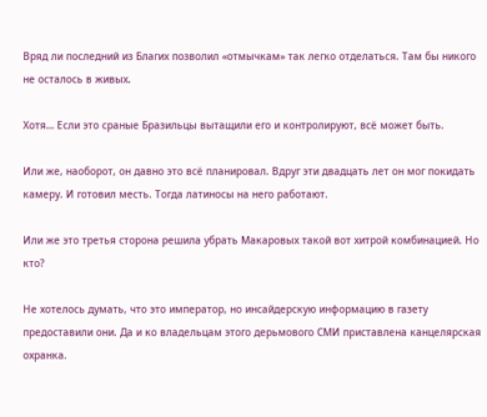Вряд ли последний из Благих позволил «отмычкам» так легко отделаться. Там бы никого не осталось в живых.

Хотя… Если это сраные Бразильцы вытащили его и контролируют, всё может быть.

Или же, наоборот, он давно это всё планировал. Вдруг эти двадцать лет он мог покидать камеру. И готовил месть. Тогда латиносы на него работают.

Или же это третья сторона решила убрать Макаровых такой вот хитрой комбинацией. Но кто?

Не хотелось думать, что это император, но инсайдерскую информацию в газету предоставили они. Да и ко владельцам этого дерьмового СМИ приставлена канцелярская охранка.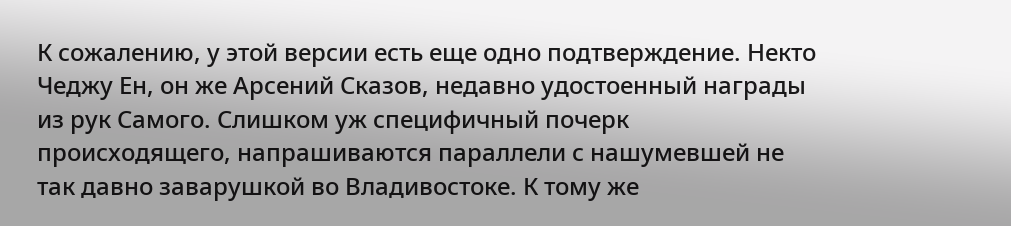К сожалению, у этой версии есть еще одно подтверждение. Некто Чеджу Ен, он же Арсений Сказов, недавно удостоенный награды из рук Самого. Слишком уж специфичный почерк происходящего, напрашиваются параллели с нашумевшей не так давно заварушкой во Владивостоке. К тому же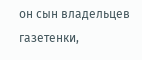он сын владельцев газетенки,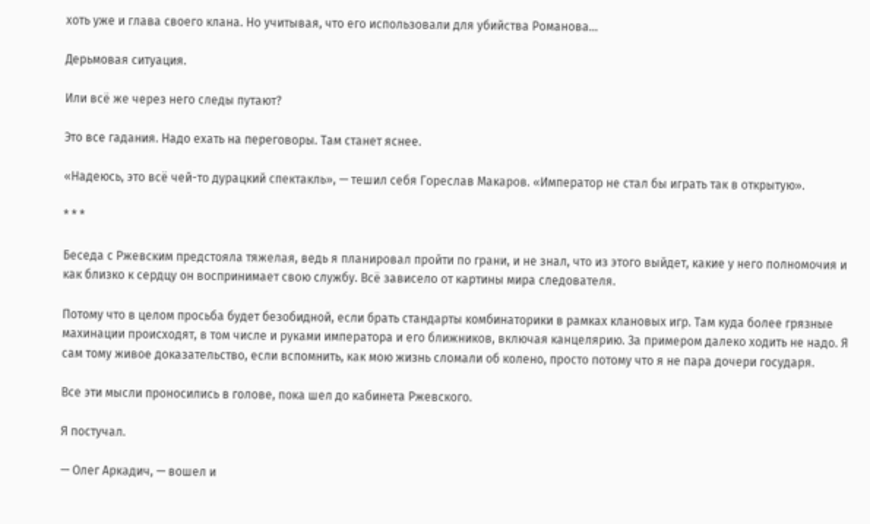хоть уже и глава своего клана. Но учитывая, что его использовали для убийства Романова…

Дерьмовая ситуация.

Или всё же через него следы путают?

Это все гадания. Надо ехать на переговоры. Там станет яснее.

«Надеюсь, это всё чей-то дурацкий спектакль», — тешил себя Гореслав Макаров. «Император не стал бы играть так в открытую».

* * *

Беседа с Ржевским предстояла тяжелая, ведь я планировал пройти по грани, и не знал, что из этого выйдет, какие у него полномочия и как близко к сердцу он воспринимает свою службу. Всё зависело от картины мира следователя.

Потому что в целом просьба будет безобидной, если брать стандарты комбинаторики в рамках клановых игр. Там куда более грязные махинации происходят, в том числе и руками императора и его ближников, включая канцелярию. За примером далеко ходить не надо. Я сам тому живое доказательство, если вспомнить, как мою жизнь сломали об колено, просто потому что я не пара дочери государя.

Все эти мысли проносились в голове, пока шел до кабинета Ржевского.

Я постучал.

— Олег Аркадич, — вошел и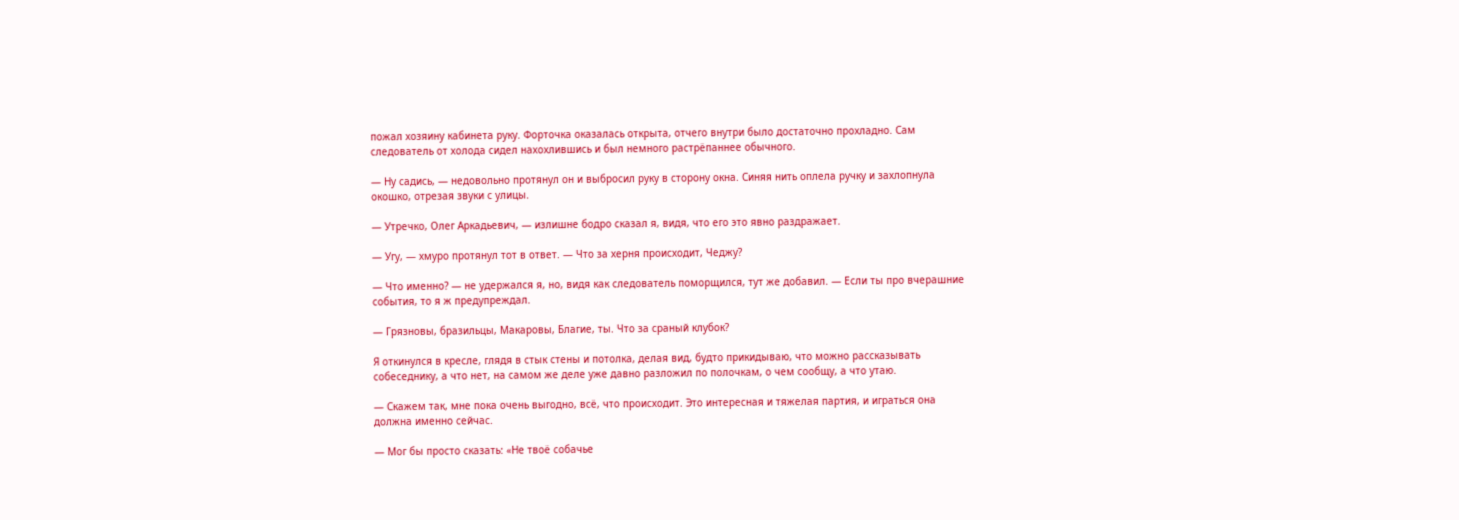пожал хозяину кабинета руку. Форточка оказалась открыта, отчего внутри было достаточно прохладно. Сам следователь от холода сидел нахохлившись и был немного растрёпаннее обычного.

— Ну садись, — недовольно протянул он и выбросил руку в сторону окна. Синяя нить оплела ручку и захлопнула окошко, отрезая звуки с улицы.

— Утречко, Олег Аркадьевич, — излишне бодро сказал я, видя, что его это явно раздражает.

— Угу, — хмуро протянул тот в ответ. — Что за херня происходит, Чеджу?

— Что именно? — не удержался я, но, видя как следователь поморщился, тут же добавил. — Если ты про вчерашние события, то я ж предупреждал.

— Грязновы, бразильцы, Макаровы, Благие, ты. Что за сраный клубок?

Я откинулся в кресле, глядя в стык стены и потолка, делая вид, будто прикидываю, что можно рассказывать собеседнику, а что нет, на самом же деле уже давно разложил по полочкам, о чем сообщу, а что утаю.

— Скажем так, мне пока очень выгодно, всё, что происходит. Это интересная и тяжелая партия, и играться она должна именно сейчас.

— Мог бы просто сказать: «Не твоё собачье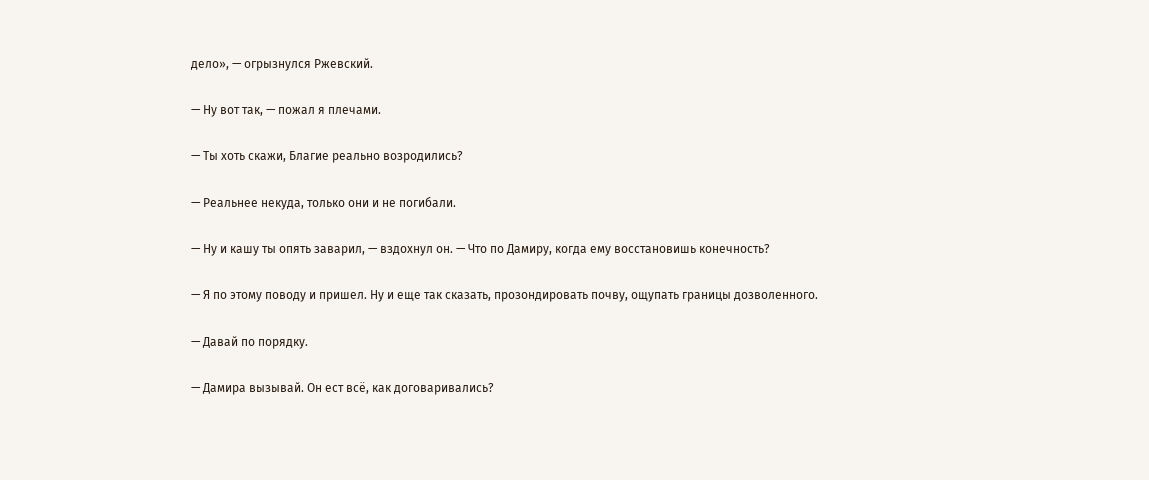дело», — огрызнулся Ржевский.

— Ну вот так, — пожал я плечами.

— Ты хоть скажи, Благие реально возродились?

— Реальнее некуда, только они и не погибали.

— Ну и кашу ты опять заварил, — вздохнул он. — Что по Дамиру, когда ему восстановишь конечность?

— Я по этому поводу и пришел. Ну и еще так сказать, прозондировать почву, ощупать границы дозволенного.

— Давай по порядку.

— Дамира вызывай. Он ест всё, как договаривались?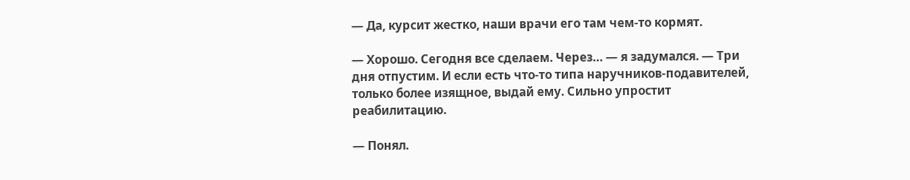— Да, курсит жестко, наши врачи его там чем-то кормят.

— Хорошо. Сегодня все сделаем. Через… — я задумался. — Три дня отпустим. И если есть что-то типа наручников-подавителей, только более изящное, выдай ему. Сильно упростит реабилитацию.

— Понял.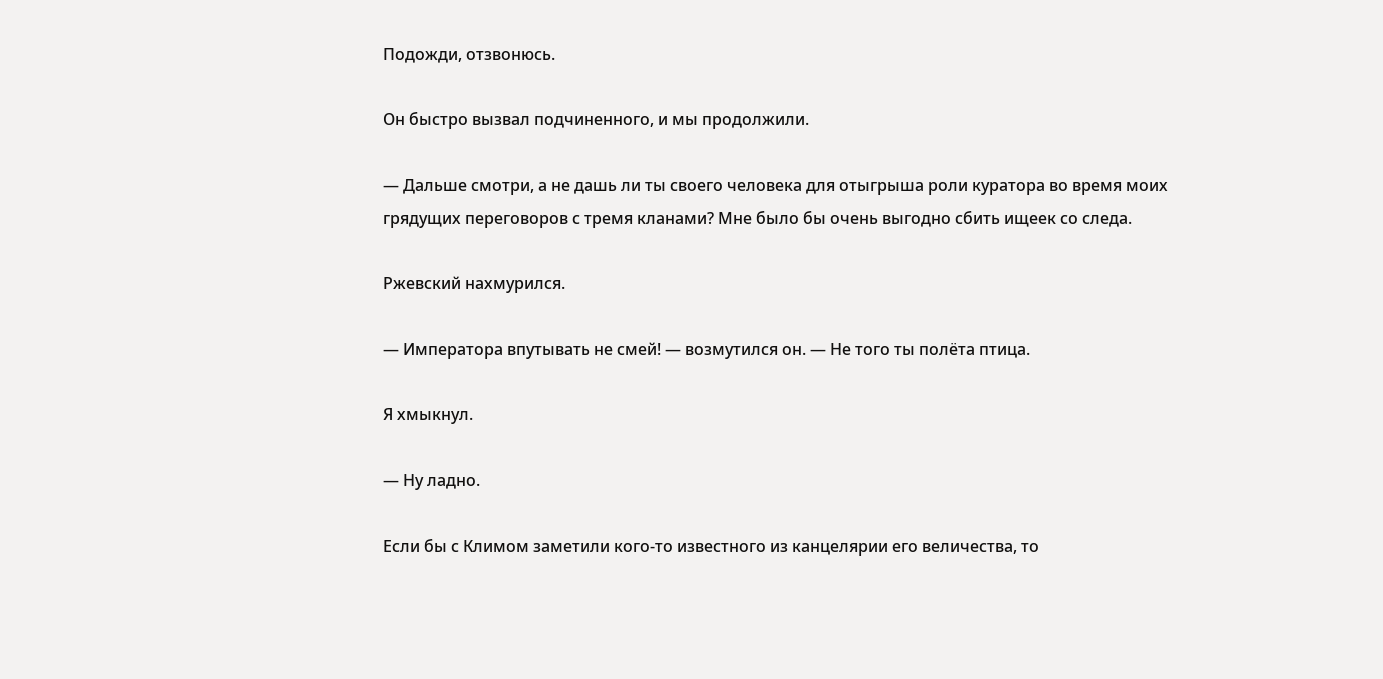Подожди, отзвонюсь.

Он быстро вызвал подчиненного, и мы продолжили.

— Дальше смотри, а не дашь ли ты своего человека для отыгрыша роли куратора во время моих грядущих переговоров с тремя кланами? Мне было бы очень выгодно сбить ищеек со следа.

Ржевский нахмурился.

— Императора впутывать не смей! — возмутился он. — Не того ты полёта птица.

Я хмыкнул.

— Ну ладно.

Если бы с Климом заметили кого-то известного из канцелярии его величества, то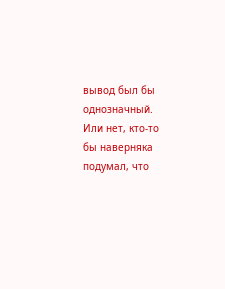вывод был бы однозначный. Или нет, кто-то бы наверняка подумал, что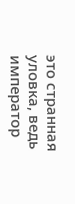это странная уловка, ведь император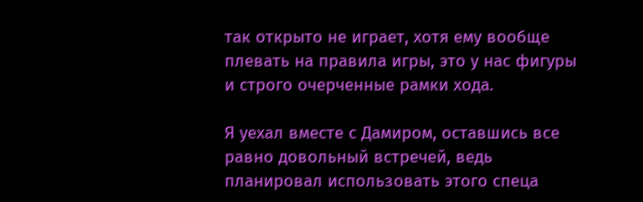так открыто не играет, хотя ему вообще плевать на правила игры, это у нас фигуры и строго очерченные рамки хода.

Я уехал вместе с Дамиром, оставшись все равно довольный встречей, ведь планировал использовать этого спеца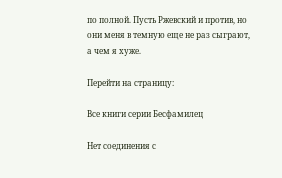по полной. Пусть Ржевский и против, но они меня в темную еще не раз сыграют, а чем я хуже.

Перейти на страницу:

Все книги серии Бесфамилец

Нет соединения с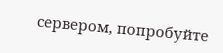сервером, попробуйте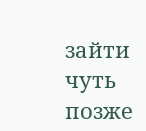зайти чуть позже